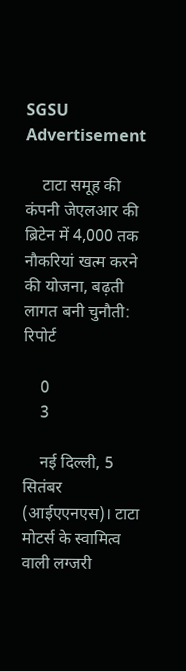SGSU Advertisement

    टाटा समूह की कंपनी जेएलआर की ब्रिटेन में 4,000 तक नौकरियां खत्म करने की योजना, बढ़ती लागत बनी चुनौती: रिपोर्ट

    0
    3

    नई दिल्ली, 5 सितंबर (आईएएनएस)। टाटा मोटर्स के स्वामित्व वाली लग्जरी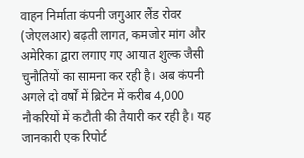वाहन निर्माता कंपनी जगुआर लैंड रोवर (जेएलआर) बढ़ती लागत, कमजोर मांग और अमेरिका द्वारा लगाए गए आयात शुल्क जैसी चुनौतियों का सामना कर रही है। अब कंपनी अगले दो वर्षों में ब्रिटेन में करीब 4,000 नौकरियों में कटौती की तैयारी कर रही है। यह जानकारी एक रिपोर्ट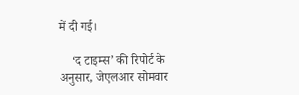में दी गई।

    ‘द टाइम्स’ की रिपोर्ट के अनुसार, जेएलआर सोमवार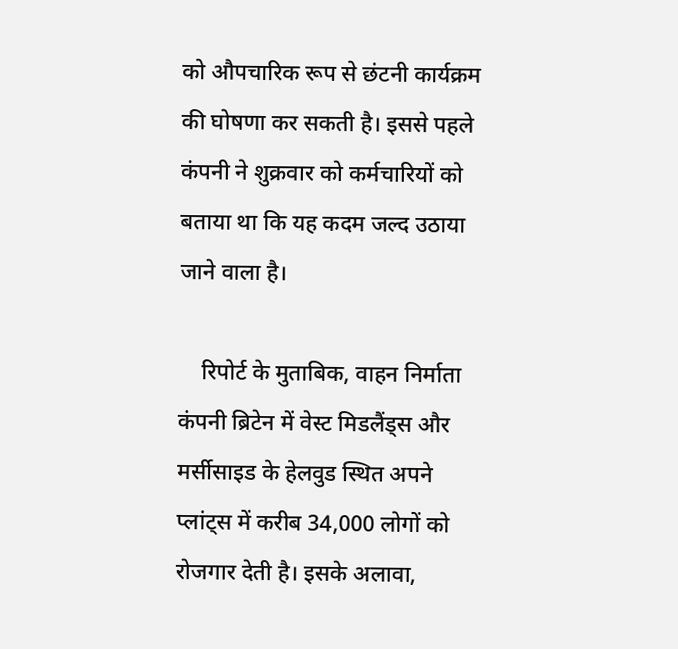को औपचारिक रूप से छंटनी कार्यक्रम की घोषणा कर सकती है। इससे पहले कंपनी ने शुक्रवार को कर्मचारियों को बताया था कि यह कदम जल्द उठाया जाने वाला है।

    रिपोर्ट के मुताबिक, वाहन निर्माता कंपनी ब्रिटेन में वेस्ट मिडलैंड्स और मर्सीसाइड के हेलवुड स्थित अपने प्लांट्स में करीब 34,000 लोगों को रोजगार देती है। इसके अलावा,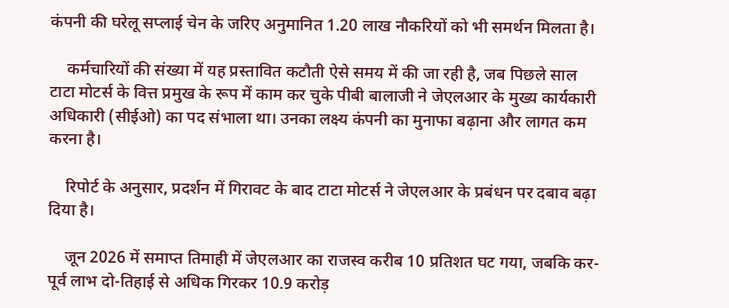कंपनी की घरेलू सप्लाई चेन के जरिए अनुमानित 1.20 लाख नौकरियों को भी समर्थन मिलता है।

    कर्मचारियों की संख्या में यह प्रस्तावित कटौती ऐसे समय में की जा रही है, जब पिछले साल टाटा मोटर्स के वित्त प्रमुख के रूप में काम कर चुके पीबी बालाजी ने जेएलआर के मुख्य कार्यकारी अधिकारी (सीईओ) का पद संभाला था। उनका लक्ष्य कंपनी का मुनाफा बढ़ाना और लागत कम करना है।

    रिपोर्ट के अनुसार, प्रदर्शन में गिरावट के बाद टाटा मोटर्स ने जेएलआर के प्रबंधन पर दबाव बढ़ा दिया है।

    जून 2026 में समाप्त तिमाही में जेएलआर का राजस्व करीब 10 प्रतिशत घट गया, जबकि कर-पूर्व लाभ दो-तिहाई से अधिक गिरकर 10.9 करोड़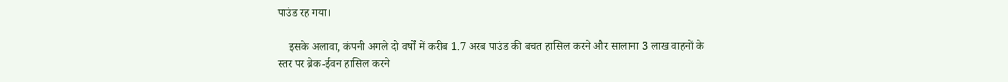पाउंड रह गया।

    इसके अलावा, कंपनी अगले दो वर्षों में करीब 1.7 अरब पाउंड की बचत हासिल करने और सालाना 3 लाख वाहनों के स्तर पर ब्रेक-ईवन हासिल करने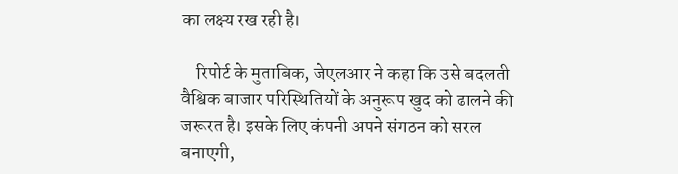का लक्ष्य रख रही है।

    रिपोर्ट के मुताबिक, जेएलआर ने कहा कि उसे बदलती वैश्विक बाजार परिस्थितियों के अनुरूप खुद को ढालने की जरूरत है। इसके लिए कंपनी अपने संगठन को सरल बनाएगी,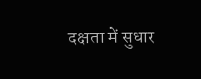दक्षता में सुधार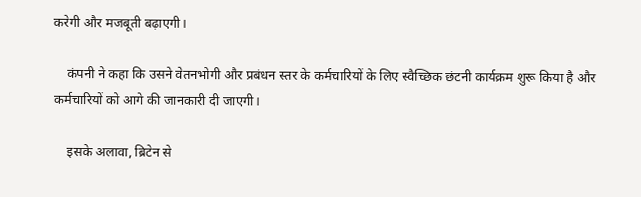करेगी और मजबूती बढ़ाएगी।

    कंपनी ने कहा कि उसने वेतनभोगी और प्रबंधन स्तर के कर्मचारियों के लिए स्वैच्छिक छंटनी कार्यक्रम शुरू किया है और कर्मचारियों को आगे की जानकारी दी जाएगी।

    इसके अलावा, ब्रिटेन से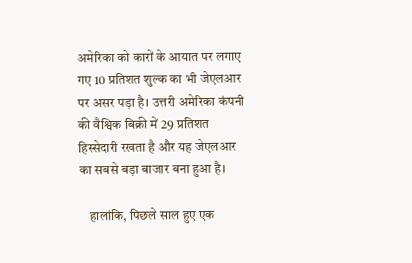अमेरिका को कारों के आयात पर लगाए गए 10 प्रतिशत शुल्क का भी जेएलआर पर असर पड़ा है। उत्तरी अमेरिका कंपनी की वैश्विक बिक्री में 29 प्रतिशत हिस्सेदारी रखता है और यह जेएलआर का सबसे बड़ा बाजार बना हुआ है।

    हालांकि, पिछले साल हुए एक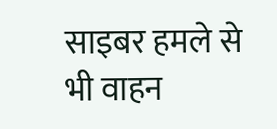साइबर हमले से भी वाहन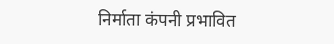निर्माता कंपनी प्रभावित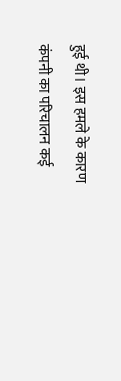हुई थी। इस हमले के कारण कंपनी का परिचालन कई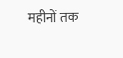महीनों तक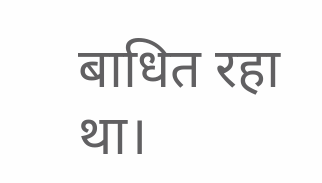बाधित रहा था।